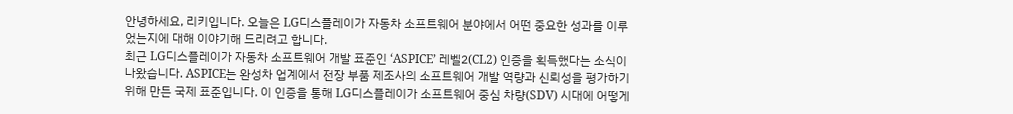안녕하세요, 리키입니다. 오늘은 LG디스플레이가 자동차 소프트웨어 분야에서 어떤 중요한 성과를 이루었는지에 대해 이야기해 드리려고 합니다.
최근 LG디스플레이가 자동차 소프트웨어 개발 표준인 ‘ASPICE’ 레벨2(CL2) 인증을 획득했다는 소식이 나왔습니다. ASPICE는 완성차 업계에서 전장 부품 제조사의 소프트웨어 개발 역량과 신뢰성을 평가하기 위해 만든 국제 표준입니다. 이 인증을 통해 LG디스플레이가 소프트웨어 중심 차량(SDV) 시대에 어떻게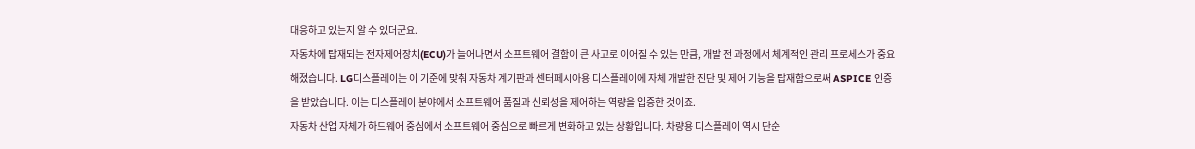대응하고 있는지 알 수 있더군요.
자동차에 탑재되는 전자제어장치(ECU)가 늘어나면서 소프트웨어 결함이 큰 사고로 이어질 수 있는 만큼, 개발 전 과정에서 체계적인 관리 프로세스가 중요해졌습니다. LG디스플레이는 이 기준에 맞춰 자동차 계기판과 센터페시아용 디스플레이에 자체 개발한 진단 및 제어 기능을 탑재함으로써 ASPICE 인증을 받았습니다. 이는 디스플레이 분야에서 소프트웨어 품질과 신뢰성을 제어하는 역량을 입증한 것이죠.
자동차 산업 자체가 하드웨어 중심에서 소프트웨어 중심으로 빠르게 변화하고 있는 상황입니다. 차량용 디스플레이 역시 단순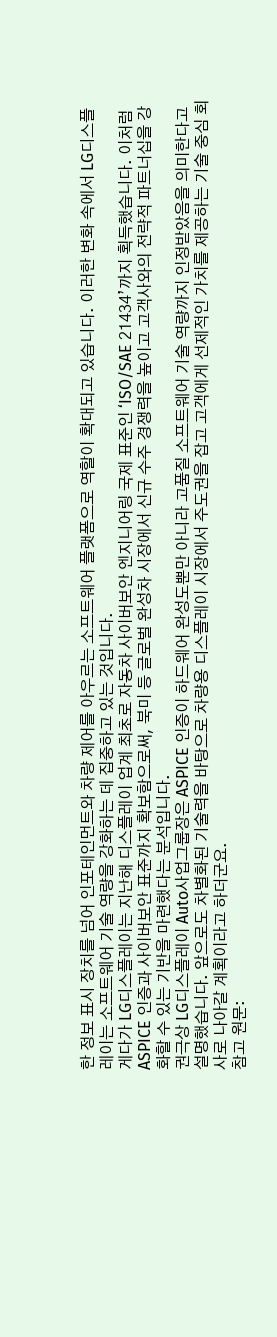한 정보 표시 장치를 넘어 인포테인먼트와 차량 제어를 아우르는 소프트웨어 플랫폼으로 역할이 확대되고 있습니다. 이러한 변화 속에서 LG디스플레이는 소프트웨어 기술 역량을 강화하는 데 집중하고 있는 것입니다.
게다가 LG디스플레이는 지난해 디스플레이 업계 최초로 자동차 사이버보안 엔지니어링 국제 표준인 ‘ISO/SAE 21434’까지 획득했습니다. 이처럼 ASPICE 인증과 사이버보안 표준까지 확보함으로써, 북미 등 글로벌 완성차 시장에서 신규 수주 경쟁력을 높이고 고객사와의 전략적 파트너십을 강화할 수 있는 기반을 마련했다는 분석입니다.
권극상 LG디스플레이 Auto사업그룹장은 ASPICE 인증이 하드웨어 완성도뿐만 아니라 고품질 소프트웨어 기술 역량까지 인정받았음을 의미한다고 설명했습니다. 앞으로도 차별화된 기술력을 바탕으로 차량용 디스플레이 시장에서 주도권을 잡고 고객에게 선제적인 가치를 제공하는 기술 중심 회사로 나아갈 계획이라고 하더군요.
참고 원문: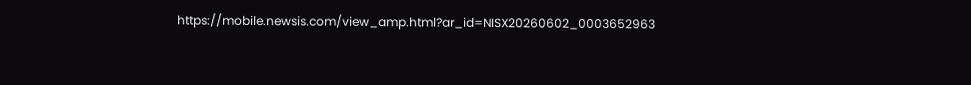https://mobile.newsis.com/view_amp.html?ar_id=NISX20260602_0003652963